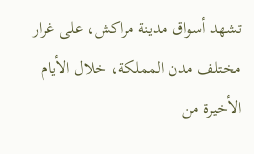تشهد أسواق مدينة مراكش، على غرار مختلف مدن المملكة، خلال الأيام الأخيرة من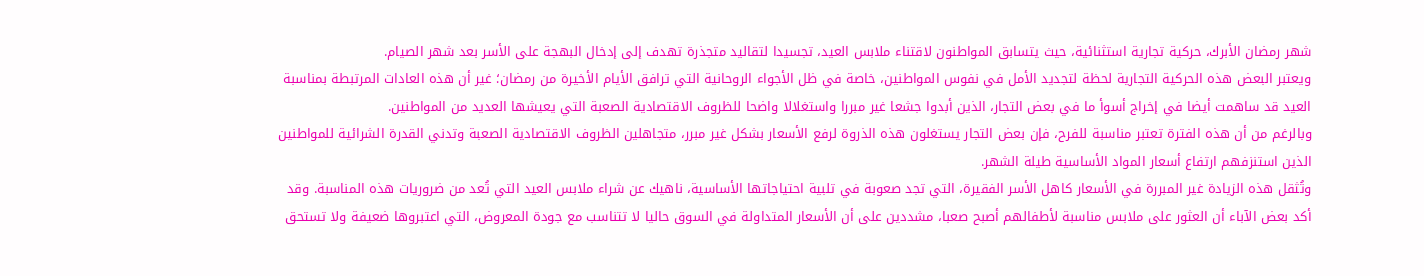شهر رمضان الأبرك، حركية تجارية استثنائية، حيث يتسابق المواطنون لاقتناء ملابس العيد، تجسيدا لتقاليد متجذرة تهدف إلى إدخال البهجة على الأسر بعد شهر الصيام.
ويعتبر البعض هذه الحركية التجارية لحظة لتجديد الأمل في نفوس المواطنين، خاصة في ظل الأجواء الروحانية التي ترافق الأيام الأخيرة من رمضان؛ غير أن هذه العادات المرتبطة بمناسبة العيد قد ساهمت أيضا في إخراج أسوأ ما في بعض التجار، الذين أبدوا جشعا غير مبررا واستغلالا واضحا للظروف الاقتصادية الصعبة التي يعيشها العديد من المواطنين.
وبالرغم من أن هذه الفترة تعتبر مناسبة للفرح، فإن بعض التجار يستغلون هذه الذروة لرفع الأسعار بشكل غير مبرر، متجاهلين الظروف الاقتصادية الصعبة وتدني القدرة الشرائية للمواطنين الذين استنزفهم ارتفاع أسعار المواد الأساسية طيلة الشهر.
وتُثقل هذه الزيادة غير المبررة في الأسعار كاهل الأسر الفقيرة، التي تجد صعوبة في تلبية احتياجاتها الأساسية، ناهيك عن شراء ملابس العيد التي تُعد من ضروريات هذه المناسبة. وقد أكد بعض الآباء أن العثور على ملابس مناسبة لأطفالهم أصبح صعبا، مشددين على أن الأسعار المتداولة في السوق حاليا لا تتناسب مع جودة المعروض، التي اعتبروها ضعيفة ولا تستحق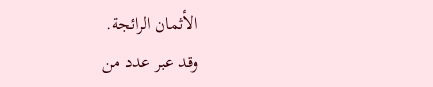الأثمان الرائجة.
وقد عبر عدد من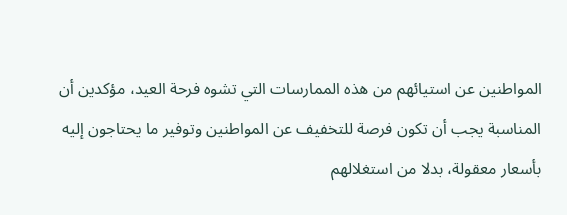المواطنين عن استيائهم من هذه الممارسات التي تشوه فرحة العيد، مؤكدين أن المناسبة يجب أن تكون فرصة للتخفيف عن المواطنين وتوفير ما يحتاجون إليه بأسعار معقولة، بدلا من استغلالهم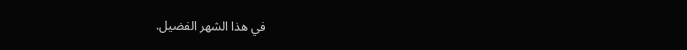في هذا الشهر الفضيل.